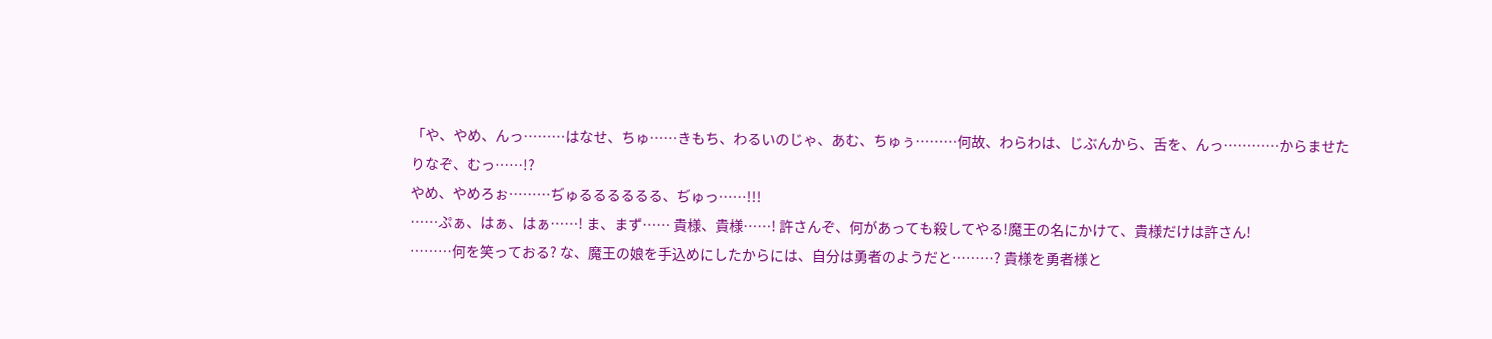「や、やめ、んっ………はなせ、ちゅ……きもち、わるいのじゃ、あむ、ちゅぅ………何故、わらわは、じぶんから、舌を、んっ…………からませたりなぞ、むっ……!?
やめ、やめろぉ………ぢゅるるるるるる、ぢゅっ……!!!
……ぷぁ、はぁ、はぁ……! ま、まず…… 貴様、貴様……! 許さんぞ、何があっても殺してやる!魔王の名にかけて、貴様だけは許さん!
………何を笑っておる? な、魔王の娘を手込めにしたからには、自分は勇者のようだと………? 貴様を勇者様と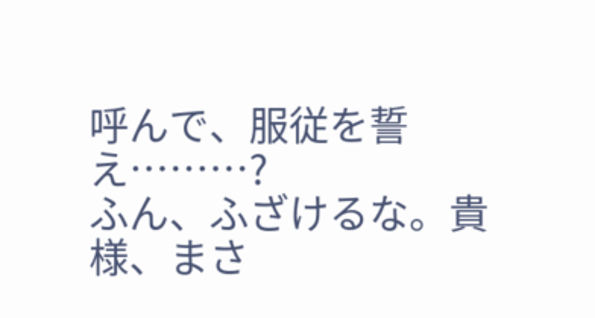呼んで、服従を誓え………?
ふん、ふざけるな。貴様、まさ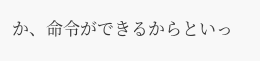か、命令ができるからといっ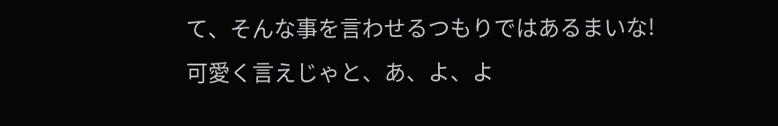て、そんな事を言わせるつもりではあるまいな!
可愛く言えじゃと、あ、よ、よ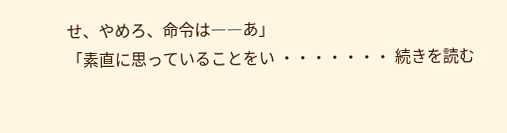せ、やめろ、命令は――あ」
「素直に思っていることをい ・・・・・・・ 続きを読む